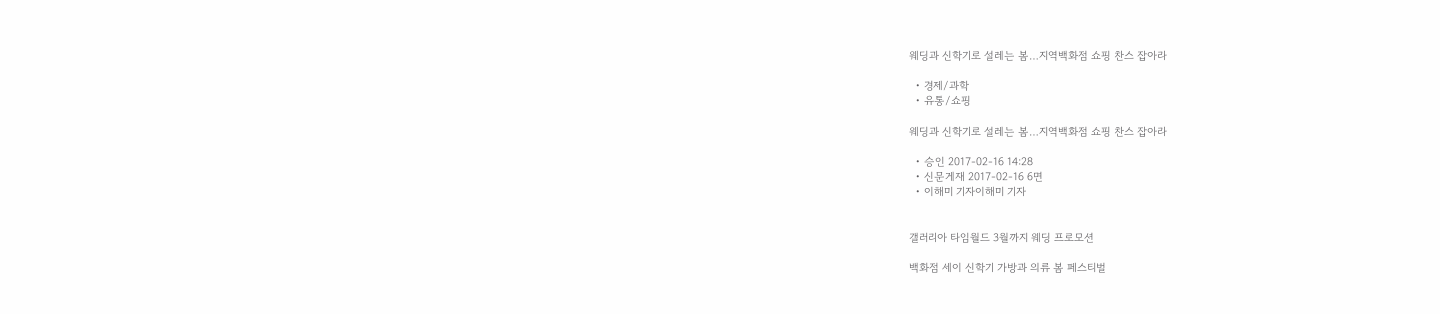웨딩과 신학기로 설레는 봄…지역백화점 쇼핑 찬스 잡아라

  • 경제/과학
  • 유통/쇼핑

웨딩과 신학기로 설레는 봄…지역백화점 쇼핑 찬스 잡아라

  • 승인 2017-02-16 14:28
  • 신문게재 2017-02-16 6면
  • 이해미 기자이해미 기자


갤러리아 타임월드 3월까지 웨딩 프로모션

백화점 세이 신학기 가방과 의류 봄 페스티벌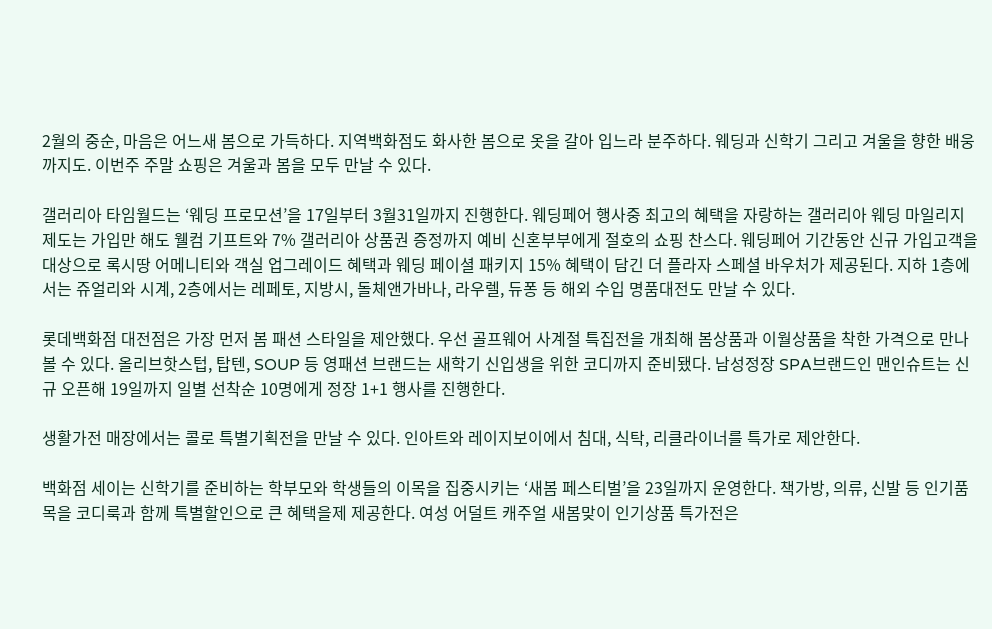2월의 중순, 마음은 어느새 봄으로 가득하다. 지역백화점도 화사한 봄으로 옷을 갈아 입느라 분주하다. 웨딩과 신학기 그리고 겨울을 향한 배웅까지도. 이번주 주말 쇼핑은 겨울과 봄을 모두 만날 수 있다.

갤러리아 타임월드는 ‘웨딩 프로모션’을 17일부터 3월31일까지 진행한다. 웨딩페어 행사중 최고의 혜택을 자랑하는 갤러리아 웨딩 마일리지 제도는 가입만 해도 웰컴 기프트와 7% 갤러리아 상품권 증정까지 예비 신혼부부에게 절호의 쇼핑 찬스다. 웨딩페어 기간동안 신규 가입고객을 대상으로 록시땅 어메니티와 객실 업그레이드 혜택과 웨딩 페이셜 패키지 15% 혜택이 담긴 더 플라자 스페셜 바우처가 제공된다. 지하 1층에서는 쥬얼리와 시계, 2층에서는 레페토, 지방시, 돌체앤가바나, 라우렐, 듀퐁 등 해외 수입 명품대전도 만날 수 있다.

롯데백화점 대전점은 가장 먼저 봄 패션 스타일을 제안했다. 우선 골프웨어 사계절 특집전을 개최해 봄상품과 이월상품을 착한 가격으로 만나볼 수 있다. 올리브핫스텁, 탑텐, SOUP 등 영패션 브랜드는 새학기 신입생을 위한 코디까지 준비됐다. 남성정장 SPA브랜드인 맨인슈트는 신규 오픈해 19일까지 일별 선착순 10명에게 정장 1+1 행사를 진행한다.

생활가전 매장에서는 콜로 특별기획전을 만날 수 있다. 인아트와 레이지보이에서 침대, 식탁, 리클라이너를 특가로 제안한다.

백화점 세이는 신학기를 준비하는 학부모와 학생들의 이목을 집중시키는 ‘새봄 페스티벌’을 23일까지 운영한다. 책가방, 의류, 신발 등 인기품목을 코디룩과 함께 특별할인으로 큰 혜택을제 제공한다. 여성 어덜트 캐주얼 새봄맞이 인기상품 특가전은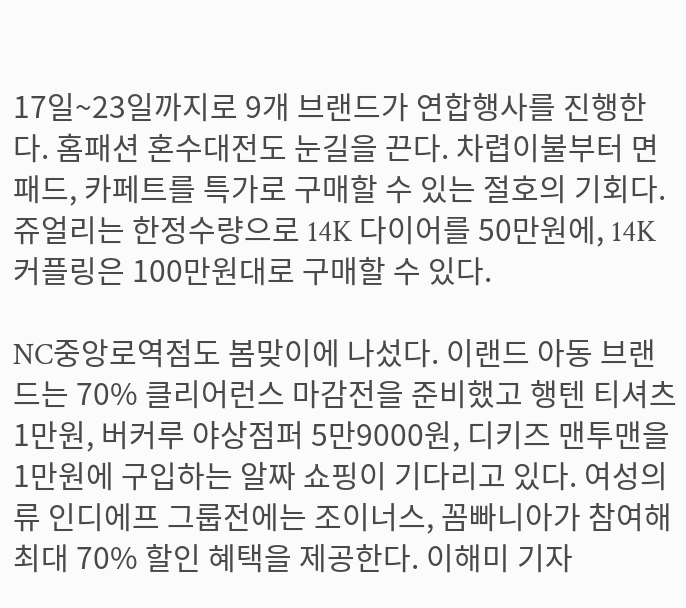17일~23일까지로 9개 브랜드가 연합행사를 진행한다. 홈패션 혼수대전도 눈길을 끈다. 차렵이불부터 면패드, 카페트를 특가로 구매할 수 있는 절호의 기회다. 쥬얼리는 한정수량으로 14K 다이어를 50만원에, 14K 커플링은 100만원대로 구매할 수 있다.

NC중앙로역점도 봄맞이에 나섰다. 이랜드 아동 브랜드는 70% 클리어런스 마감전을 준비했고 행텐 티셔츠 1만원, 버커루 야상점퍼 5만9000원, 디키즈 맨투맨을 1만원에 구입하는 알짜 쇼핑이 기다리고 있다. 여성의류 인디에프 그룹전에는 조이너스, 꼼빠니아가 참여해 최대 70% 할인 혜택을 제공한다. 이해미 기자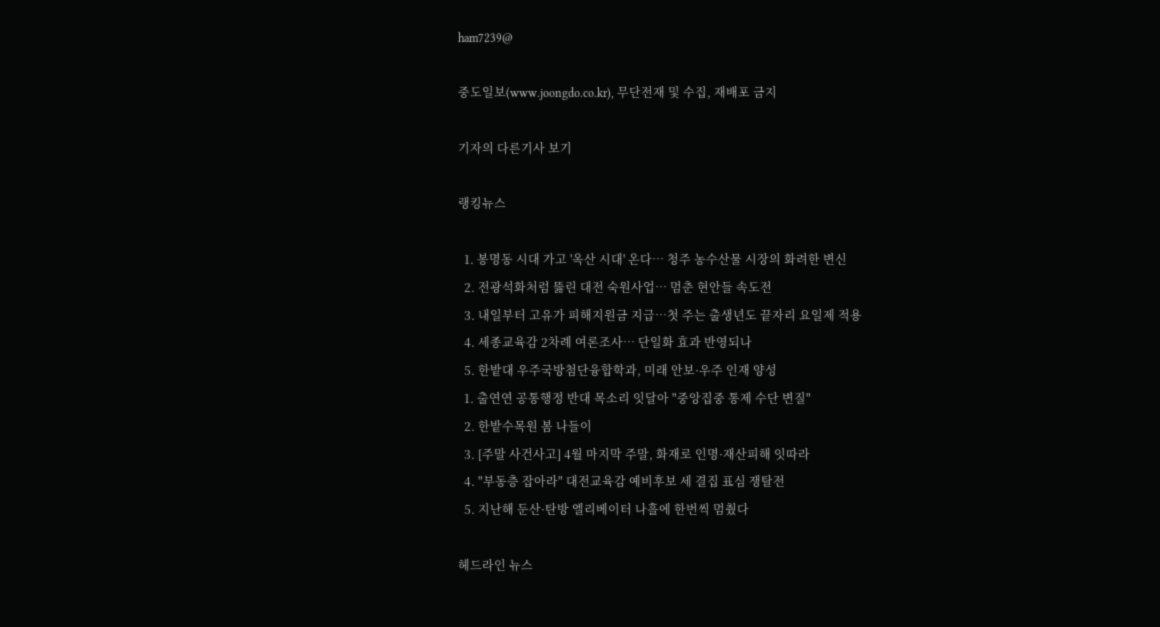ham7239@

중도일보(www.joongdo.co.kr), 무단전재 및 수집, 재배포 금지

기자의 다른기사 보기

랭킹뉴스

  1. 봉명동 시대 가고 '옥산 시대' 온다… 청주 농수산물 시장의 화려한 변신
  2. 전광석화처럼 뚫린 대전 숙원사업… 멈춘 현안들 속도전
  3. 내일부터 고유가 피해지원금 지급…첫 주는 출생년도 끝자리 요일제 적용
  4. 세종교육감 2차례 여론조사… 단일화 효과 반영되나
  5. 한밭대 우주국방첨단융합학과, 미래 안보·우주 인재 양성
  1. 출연연 공통행정 반대 목소리 잇달아 "중앙집중 통제 수단 변질"
  2. 한밭수목원 봄 나들이
  3. [주말 사건사고] 4월 마지막 주말, 화재로 인명·재산피해 잇따라
  4. "부동층 잡아라" 대전교육감 예비후보 세 결집 표심 쟁탈전
  5. 지난해 둔산·탄방 엘리베이터 나흘에 한번씩 멈췄다

헤드라인 뉴스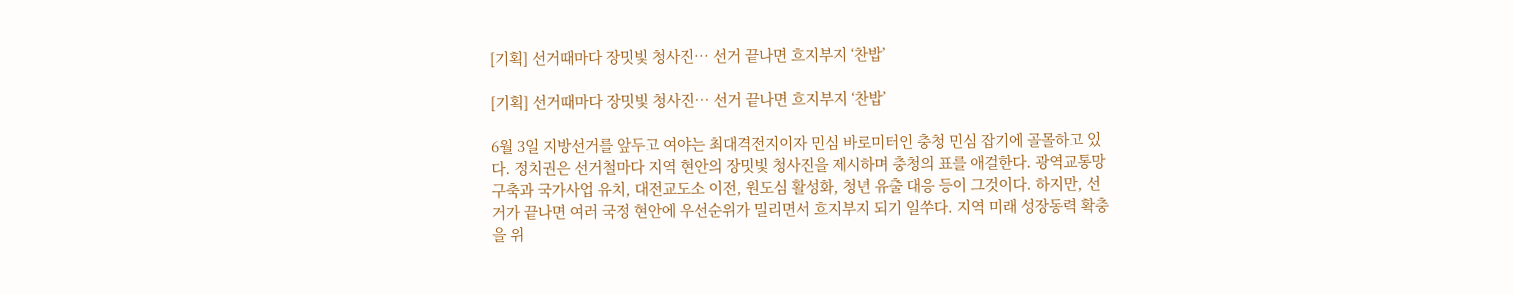[기획] 선거때마다 장밋빛 청사진… 선거 끝나면 흐지부지 ‘찬밥’

[기획] 선거때마다 장밋빛 청사진… 선거 끝나면 흐지부지 ‘찬밥’

6월 3일 지방선거를 앞두고 여야는 최대격전지이자 민심 바로미터인 충청 민심 잡기에 골몰하고 있다. 정치권은 선거철마다 지역 현안의 장밋빛 청사진을 제시하며 충청의 표를 애걸한다. 광역교통망 구축과 국가사업 유치, 대전교도소 이전, 원도심 활성화, 청년 유출 대응 등이 그것이다. 하지만, 선거가 끝나면 여러 국정 현안에 우선순위가 밀리면서 흐지부지 되기 일쑤다. 지역 미래 성장동력 확충을 위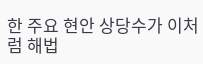한 주요 현안 상당수가 이처럼 해법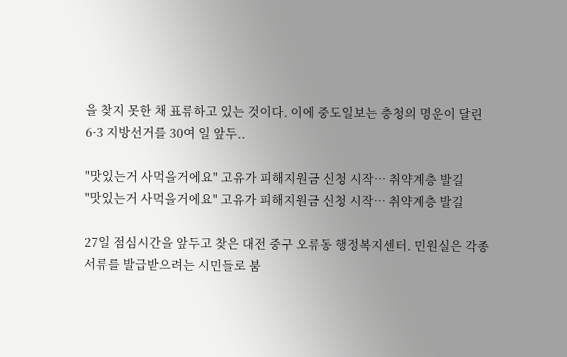을 찾지 못한 채 표류하고 있는 것이다. 이에 중도일보는 충청의 명운이 달린 6·3 지방선거를 30여 일 앞두..

"맛있는거 사먹을거에요" 고유가 피해지원금 신청 시작… 취약계층 발길
"맛있는거 사먹을거에요" 고유가 피해지원금 신청 시작… 취약계층 발길

27일 점심시간을 앞두고 찾은 대전 중구 오류동 행정복지센터. 민원실은 각종 서류를 발급받으려는 시민들로 붐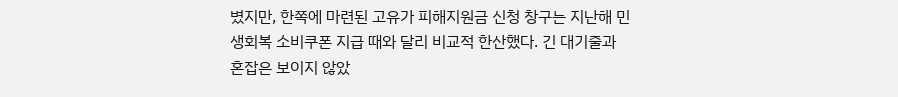볐지만, 한쪽에 마련된 고유가 피해지원금 신청 창구는 지난해 민생회복 소비쿠폰 지급 때와 달리 비교적 한산했다. 긴 대기줄과 혼잡은 보이지 않았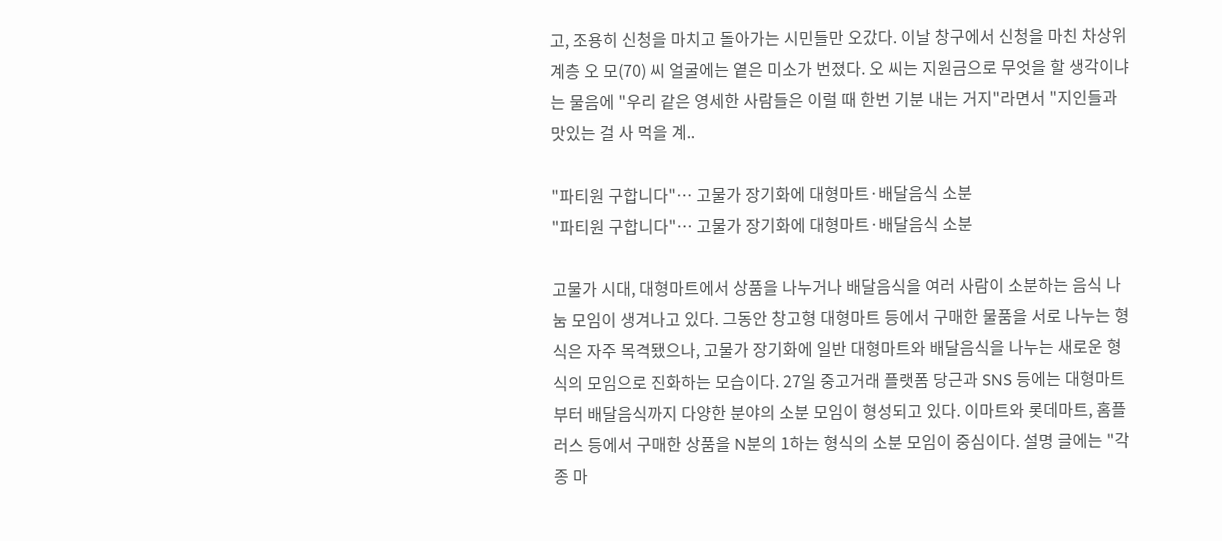고, 조용히 신청을 마치고 돌아가는 시민들만 오갔다. 이날 창구에서 신청을 마친 차상위계층 오 모(70) 씨 얼굴에는 옅은 미소가 번졌다. 오 씨는 지원금으로 무엇을 할 생각이냐는 물음에 "우리 같은 영세한 사람들은 이럴 때 한번 기분 내는 거지"라면서 "지인들과 맛있는 걸 사 먹을 계..

"파티원 구합니다"… 고물가 장기화에 대형마트·배달음식 소분
"파티원 구합니다"… 고물가 장기화에 대형마트·배달음식 소분

고물가 시대, 대형마트에서 상품을 나누거나 배달음식을 여러 사람이 소분하는 음식 나눔 모임이 생겨나고 있다. 그동안 창고형 대형마트 등에서 구매한 물품을 서로 나누는 형식은 자주 목격됐으나, 고물가 장기화에 일반 대형마트와 배달음식을 나누는 새로운 형식의 모임으로 진화하는 모습이다. 27일 중고거래 플랫폼 당근과 SNS 등에는 대형마트부터 배달음식까지 다양한 분야의 소분 모임이 형성되고 있다. 이마트와 롯데마트, 홈플러스 등에서 구매한 상품을 N분의 1하는 형식의 소분 모임이 중심이다. 설명 글에는 "각종 마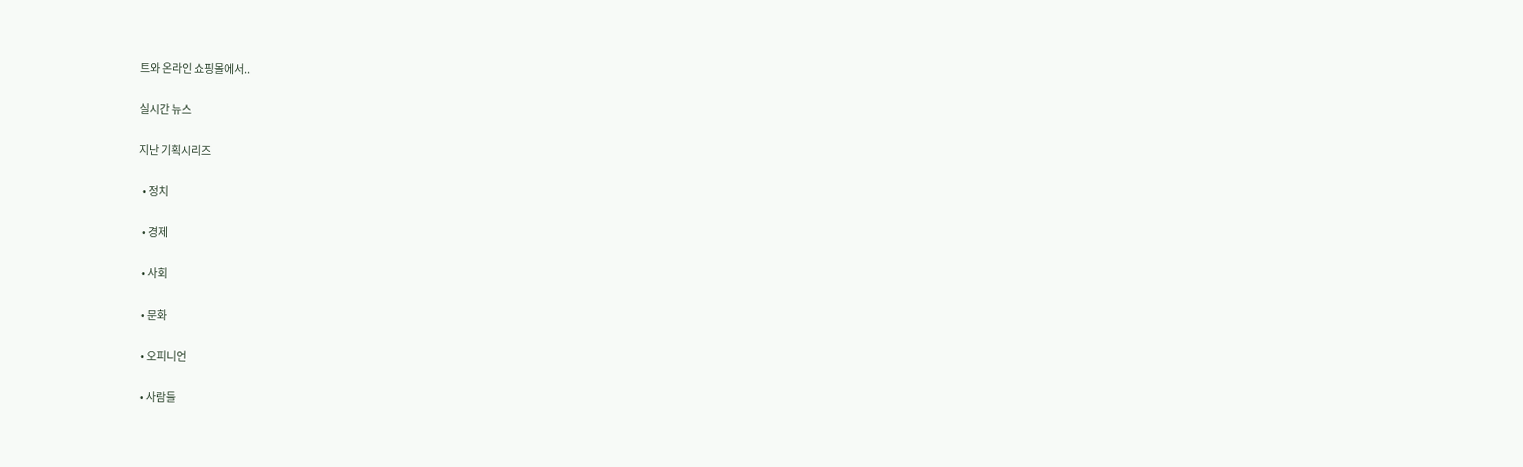트와 온라인 쇼핑몰에서..

실시간 뉴스

지난 기획시리즈

  • 정치

  • 경제

  • 사회

  • 문화

  • 오피니언

  • 사람들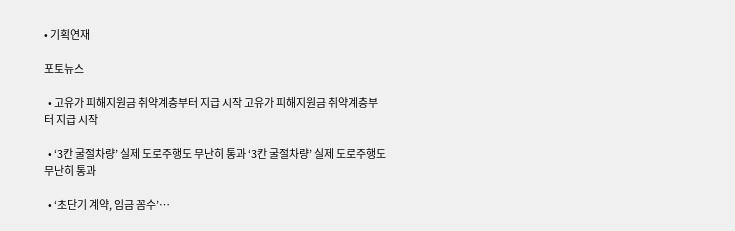• 기획연재

포토뉴스

  • 고유가 피해지원금 취약계층부터 지급 시작 고유가 피해지원금 취약계층부터 지급 시작

  • ‘3칸 굴절차량’ 실제 도로주행도 무난히 통과 ‘3칸 굴절차량’ 실제 도로주행도 무난히 통과

  • ‘초단기 계약, 임금 꼼수’…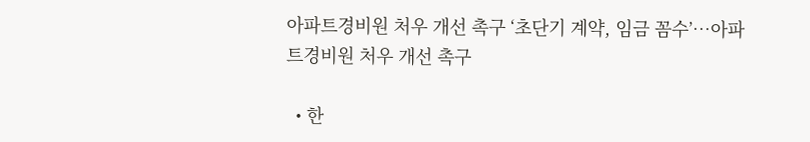아파트경비원 처우 개선 촉구 ‘초단기 계약, 임금 꼼수’…아파트경비원 처우 개선 촉구

  • 한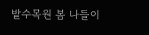밭수목원 봄 나들이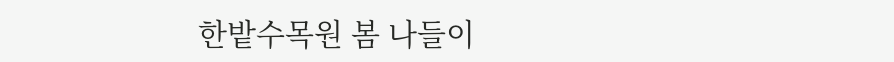한밭수목원 봄 나들이